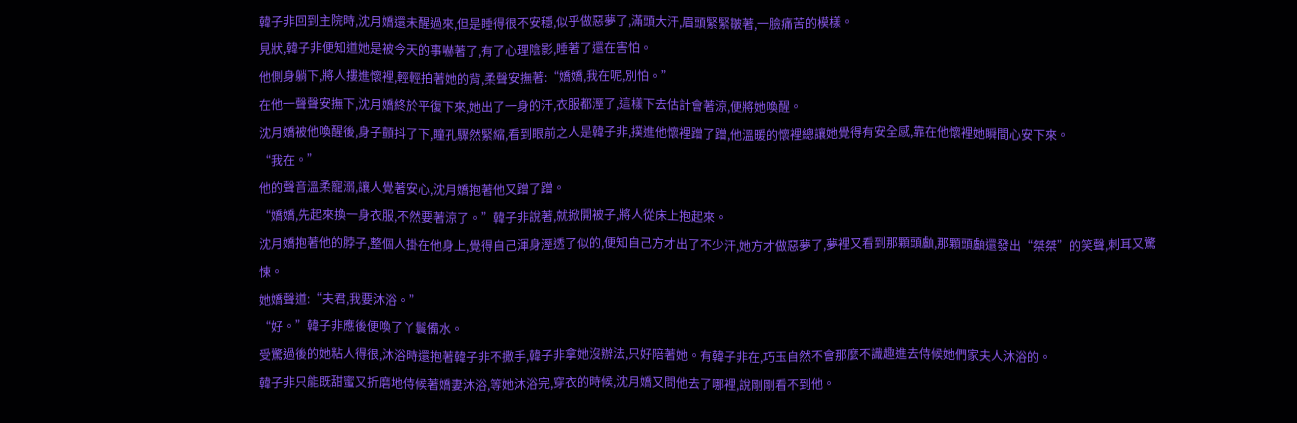韓子非回到主院時,沈月嬌還未醒過來,但是睡得很不安穩,似乎做惡夢了,滿頭大汗,眉頭緊緊皺著,一臉痛苦的模樣。
見狀,韓子非便知道她是被今天的事嚇著了,有了心理陰影,睡著了還在害怕。
他側身躺下,將人摟進懷裡,輕輕拍著她的背,柔聲安撫著:“嬌嬌,我在呢,別怕。”
在他一聲聲安撫下,沈月嬌終於平復下來,她出了一身的汗,衣服都溼了,這樣下去估計會著涼,便將她喚醒。
沈月嬌被他喚醒後,身子顫抖了下,瞳孔驟然緊縮,看到眼前之人是韓子非,撲進他懷裡蹭了蹭,他溫暖的懷裡總讓她覺得有安全感,靠在他懷裡她瞬間心安下來。
“我在。”
他的聲音溫柔寵溺,讓人覺著安心,沈月嬌抱著他又蹭了蹭。
“嬌嬌,先起來換一身衣服,不然要著涼了。”韓子非說著,就掀開被子,將人從床上抱起來。
沈月嬌抱著他的脖子,整個人掛在他身上,覺得自己渾身溼透了似的,便知自己方才出了不少汗,她方才做惡夢了,夢裡又看到那顆頭顱,那顆頭顱還發出“桀桀”的笑聲,刺耳又驚悚。
她嬌聲道:“夫君,我要沐浴。”
“好。”韓子非應後便喚了丫鬟備水。
受驚過後的她粘人得很,沐浴時還抱著韓子非不撒手,韓子非拿她沒辦法,只好陪著她。有韓子非在,巧玉自然不會那麼不識趣進去侍候她們家夫人沐浴的。
韓子非只能既甜蜜又折磨地侍候著嬌妻沐浴,等她沐浴完,穿衣的時候,沈月嬌又問他去了哪裡,說剛剛看不到他。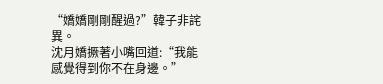“嬌嬌剛剛醒過?”韓子非詫異。
沈月嬌撅著小嘴回道:“我能感覺得到你不在身邊。”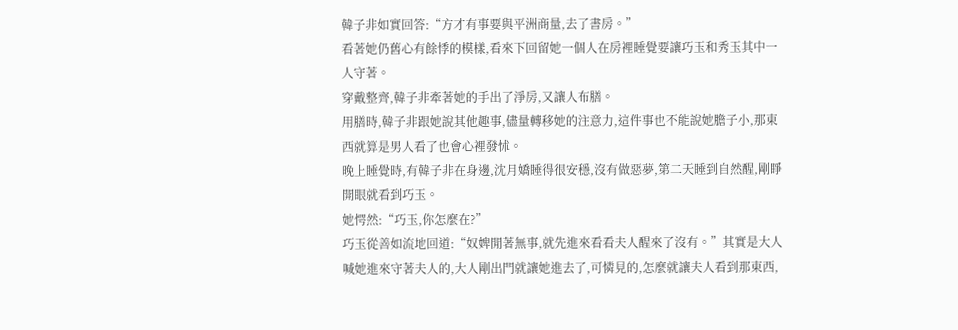韓子非如實回答:“方才有事要與平洲商量,去了書房。”
看著她仍舊心有餘悸的模樣,看來下回留她一個人在房裡睡覺要讓巧玉和秀玉其中一人守著。
穿戴整齊,韓子非牽著她的手出了淨房,又讓人布膳。
用膳時,韓子非跟她說其他趣事,儘量轉移她的注意力,這件事也不能說她膽子小,那東西就算是男人看了也會心裡發怵。
晚上睡覺時,有韓子非在身邊,沈月嬌睡得很安穩,沒有做惡夢,第二天睡到自然醒,剛睜開眼就看到巧玉。
她愕然:“巧玉,你怎麼在?”
巧玉從善如流地回道:“奴婢閒著無事,就先進來看看夫人醒來了沒有。”其實是大人喊她進來守著夫人的,大人剛出門就讓她進去了,可憐見的,怎麼就讓夫人看到那東西,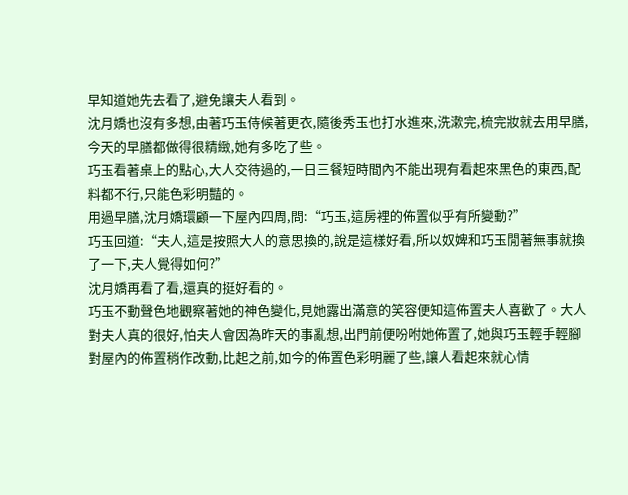早知道她先去看了,避免讓夫人看到。
沈月嬌也沒有多想,由著巧玉侍候著更衣,隨後秀玉也打水進來,洗漱完,梳完妝就去用早膳,今天的早膳都做得很精緻,她有多吃了些。
巧玉看著桌上的點心,大人交待過的,一日三餐短時間內不能出現有看起來黑色的東西,配料都不行,只能色彩明豔的。
用過早膳,沈月嬌環顧一下屋內四周,問:“巧玉,這房裡的佈置似乎有所變動?”
巧玉回道:“夫人,這是按照大人的意思換的,說是這樣好看,所以奴婢和巧玉閒著無事就換了一下,夫人覺得如何?”
沈月嬌再看了看,還真的挺好看的。
巧玉不動聲色地觀察著她的神色變化,見她露出滿意的笑容便知這佈置夫人喜歡了。大人對夫人真的很好,怕夫人會因為昨天的事亂想,出門前便吩咐她佈置了,她與巧玉輕手輕腳對屋內的佈置稍作改動,比起之前,如今的佈置色彩明麗了些,讓人看起來就心情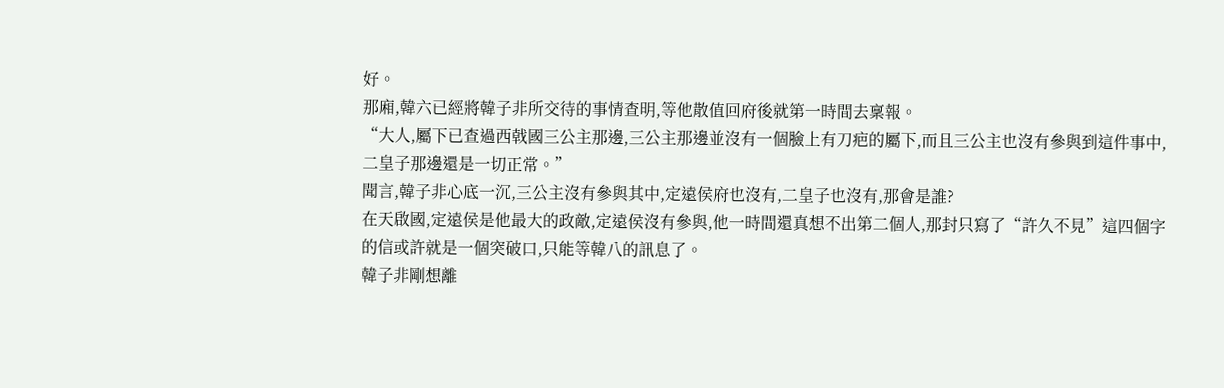好。
那廂,韓六已經將韓子非所交待的事情查明,等他散值回府後就第一時間去稟報。
“大人,屬下已查過西戟國三公主那邊,三公主那邊並沒有一個臉上有刀疤的屬下,而且三公主也沒有參與到這件事中,二皇子那邊還是一切正常。”
聞言,韓子非心底一沉,三公主沒有參與其中,定遠侯府也沒有,二皇子也沒有,那會是誰?
在天啟國,定遠侯是他最大的政敵,定遠侯沒有參與,他一時間還真想不出第二個人,那封只寫了“許久不見”這四個字的信或許就是一個突破口,只能等韓八的訊息了。
韓子非剛想離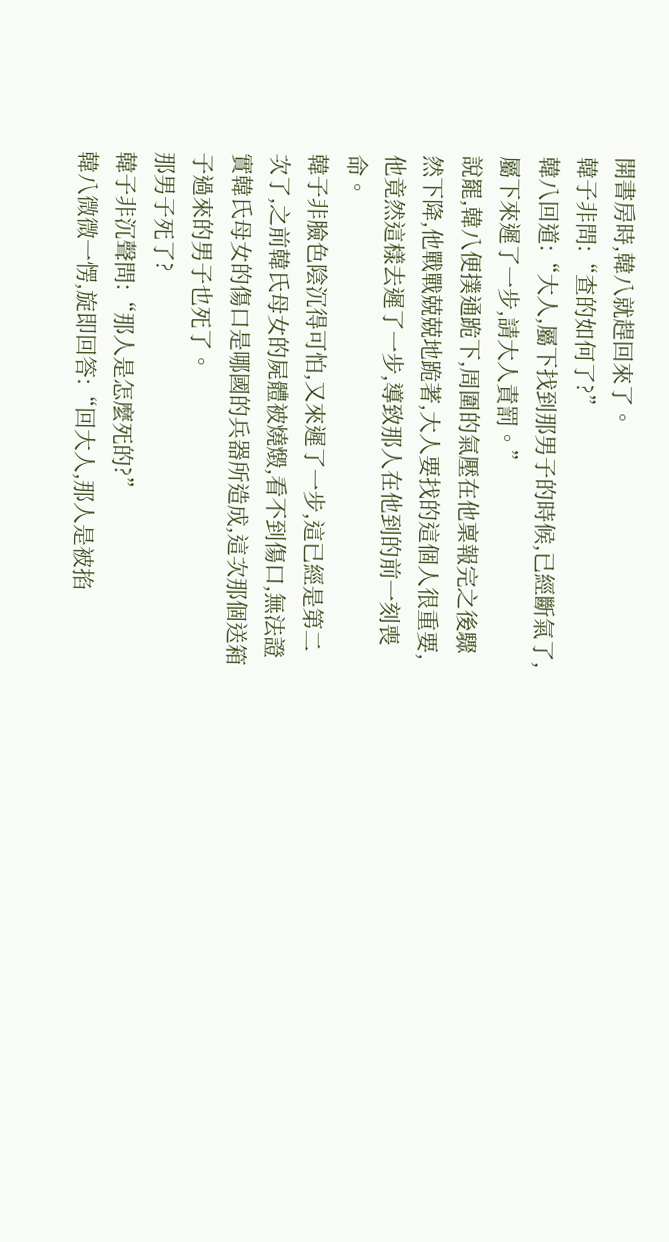開書房時,韓八就趕回來了。
韓子非問:“查的如何了?”
韓八回道:“大人,屬下找到那男子的時候,已經斷氣了,屬下來遲了一步,請大人責罰。”
說罷,韓八便撲通跪下,周圍的氣壓在他稟報完之後驟然下降,他戰戰兢兢地跪著,大人要找的這個人很重要,他竟然這樣去遲了一步,導致那人在他到的前一刻喪命。
韓子非臉色陰沉得可怕,又來遲了一步,這已經是第二次了,之前韓氏母女的屍體被燒燬,看不到傷口,無法證實韓氏母女的傷口是哪國的兵器所造成,這次那個送箱子過來的男子也死了。
那男子死了?
韓子非沉聲問:“那人是怎麼死的?”
韓八微微一愣,旋即回答:“回大人,那人是被掐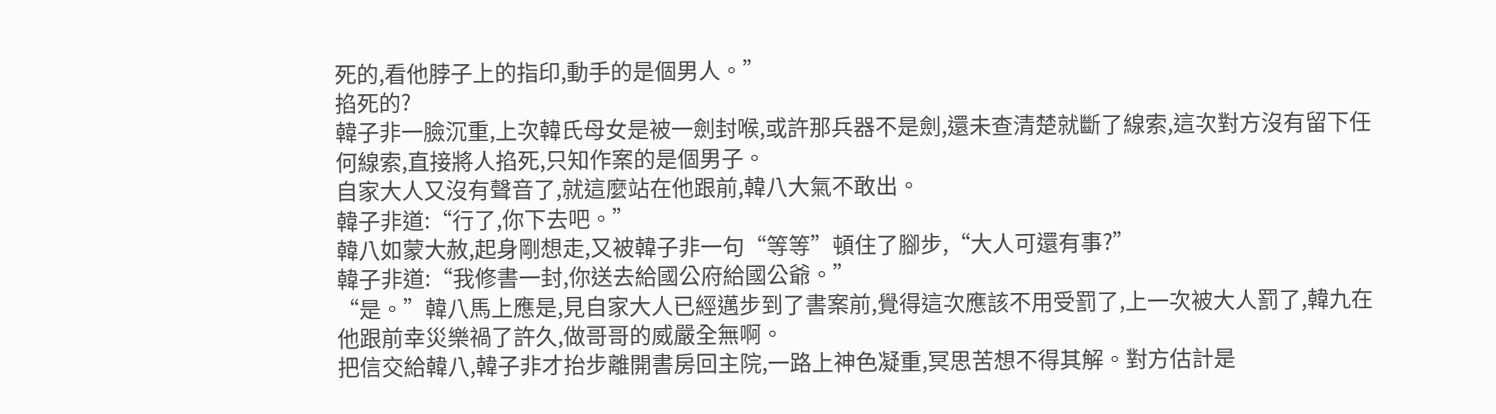死的,看他脖子上的指印,動手的是個男人。”
掐死的?
韓子非一臉沉重,上次韓氏母女是被一劍封喉,或許那兵器不是劍,還未查清楚就斷了線索,這次對方沒有留下任何線索,直接將人掐死,只知作案的是個男子。
自家大人又沒有聲音了,就這麼站在他跟前,韓八大氣不敢出。
韓子非道:“行了,你下去吧。”
韓八如蒙大赦,起身剛想走,又被韓子非一句“等等”頓住了腳步,“大人可還有事?”
韓子非道:“我修書一封,你送去給國公府給國公爺。”
“是。”韓八馬上應是,見自家大人已經邁步到了書案前,覺得這次應該不用受罰了,上一次被大人罰了,韓九在他跟前幸災樂禍了許久,做哥哥的威嚴全無啊。
把信交給韓八,韓子非才抬步離開書房回主院,一路上神色凝重,冥思苦想不得其解。對方估計是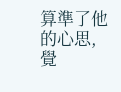算準了他的心思,覺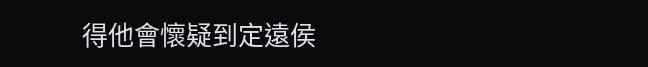得他會懷疑到定遠侯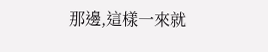那邊,這樣一來就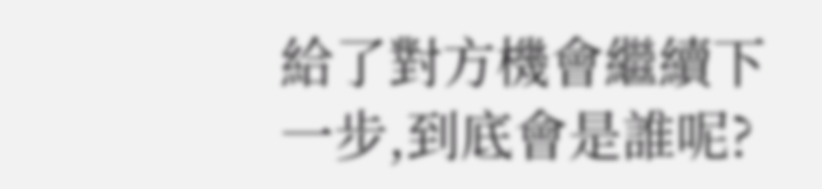給了對方機會繼續下一步,到底會是誰呢?